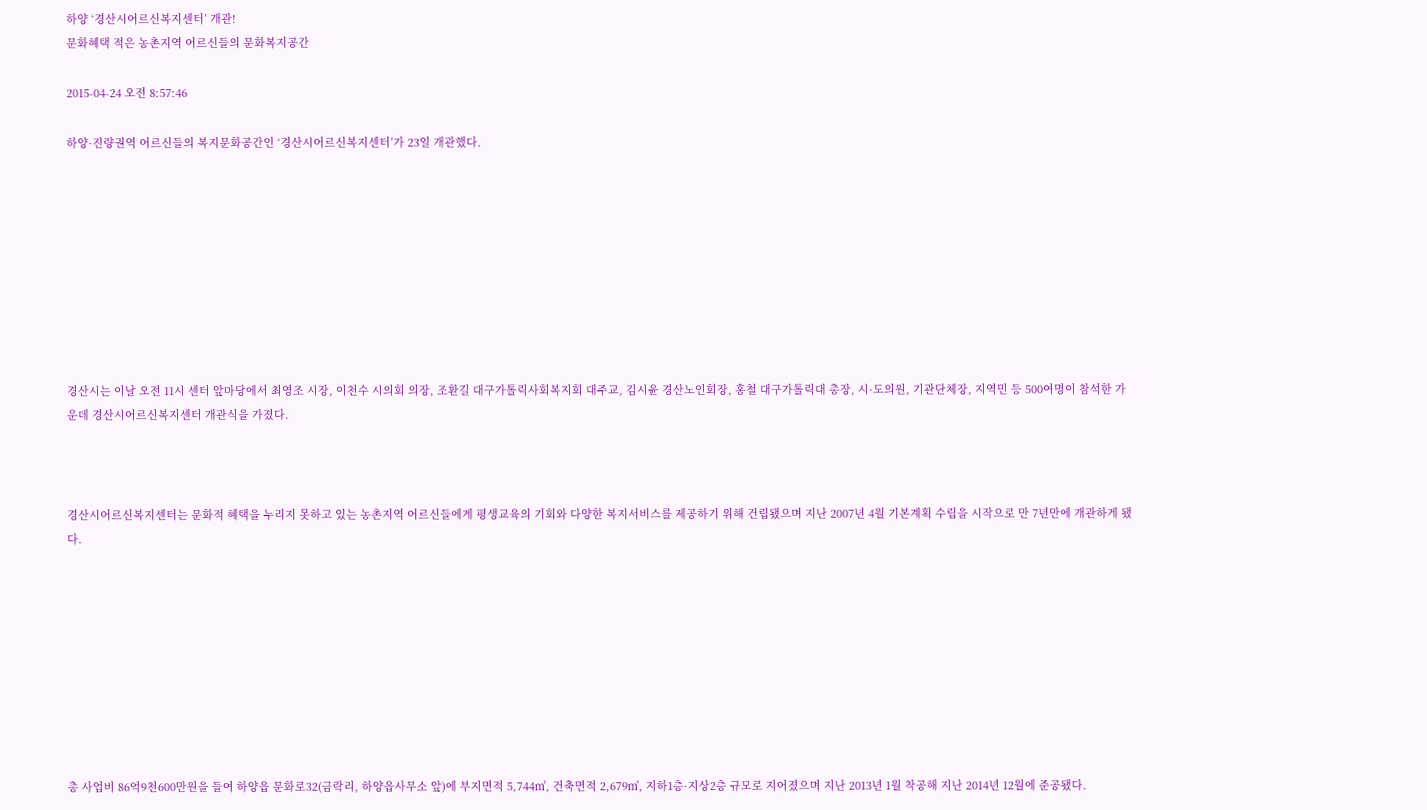하양 ‘경산시어르신복지센터’ 개관!
문화혜택 적은 농촌지역 어르신들의 문화복지공간

2015-04-24 오전 8:57:46

하양·진량권역 어르신들의 복지문화공간인 ‘경산시어르신복지센터’가 23일 개관했다.









경산시는 이날 오전 11시 센터 앞마당에서 최영조 시장, 이천수 시의회 의장, 조환길 대구가톨릭사회복지회 대주교, 김시윤 경산노인회장, 홍철 대구가톨릭대 총장, 시·도의원, 기관단체장, 지역민 등 500여명이 참석한 가운데 경산시어르신복지센터 개관식을 가졌다.



경산시어르신복지센터는 문화적 혜택을 누리지 못하고 있는 농촌지역 어르신들에게 평생교육의 기회와 다양한 복지서비스를 제공하기 위해 건립됐으며 지난 2007년 4월 기본계획 수립을 시작으로 만 7년만에 개관하게 됐다.









총 사업비 86억9천600만원을 들여 하양읍 문화로32(금락리, 하양읍사무소 앞)에 부지면적 5,744㎡, 건축면적 2,679㎡, 지하1층·지상2층 규모로 지어졌으며 지난 2013년 1월 착공해 지난 2014년 12월에 준공됐다.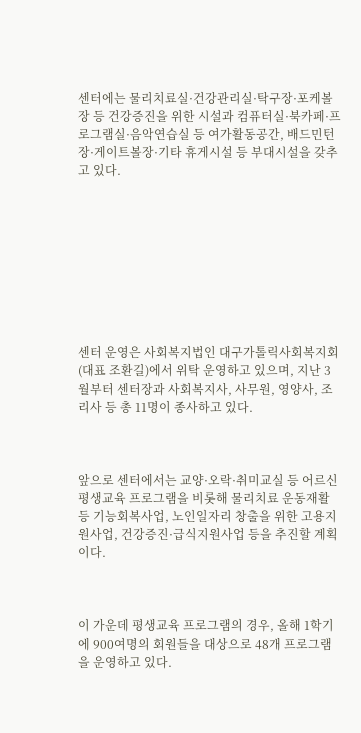센터에는 물리치료실·건강관리실·탁구장·포케볼장 등 건강증진을 위한 시설과 컴퓨터실·북카페·프로그램실·음악연습실 등 여가활동공간, 배드민턴장·게이트볼장·기타 휴게시설 등 부대시설을 갖추고 있다.









센터 운영은 사회복지법인 대구가톨릭사회복지회(대표 조환길)에서 위탁 운영하고 있으며, 지난 3월부터 센터장과 사회복지사, 사무원, 영양사, 조리사 등 총 11명이 종사하고 있다.



앞으로 센터에서는 교양·오락·취미교실 등 어르신평생교육 프로그램을 비롯해 물리치료 운동재활 등 기능회복사업, 노인일자리 창출을 위한 고용지원사업, 건강증진·급식지원사업 등을 추진할 계획이다.



이 가운데 평생교육 프로그램의 경우, 올해 1학기에 900여명의 회원들을 대상으로 48개 프로그램을 운영하고 있다.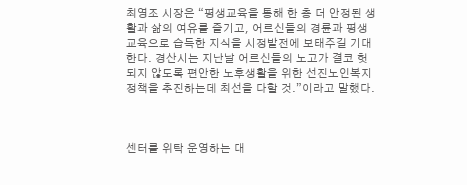최영조 시장은 “평생교육을 통해 한 층 더 안정된 생활과 삶의 여유를 즐기고, 어르신들의 경륜과 평생교육으로 습득한 지식을 시정발전에 보태주길 기대한다. 경산시는 지난날 어르신들의 노고가 결코 헛되지 않도록 편안한 노후생활을 위한 선진노인복지정책을 추진하는데 최선을 다할 것.”이라고 말했다.



센터를 위탁 운영하는 대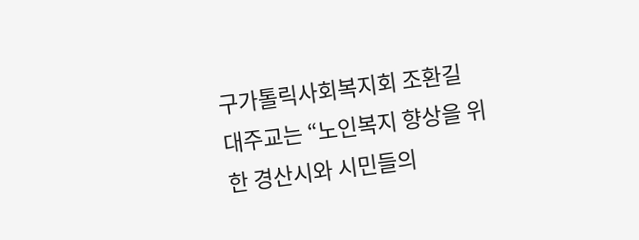구가톨릭사회복지회 조환길 대주교는 “노인복지 향상을 위한 경산시와 시민들의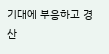기대에 부응하고 경산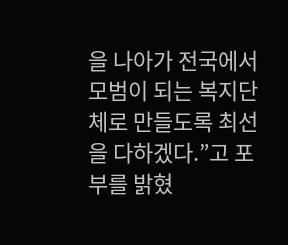을 나아가 전국에서 모범이 되는 복지단체로 만들도록 최선을 다하겠다.”고 포부를 밝혔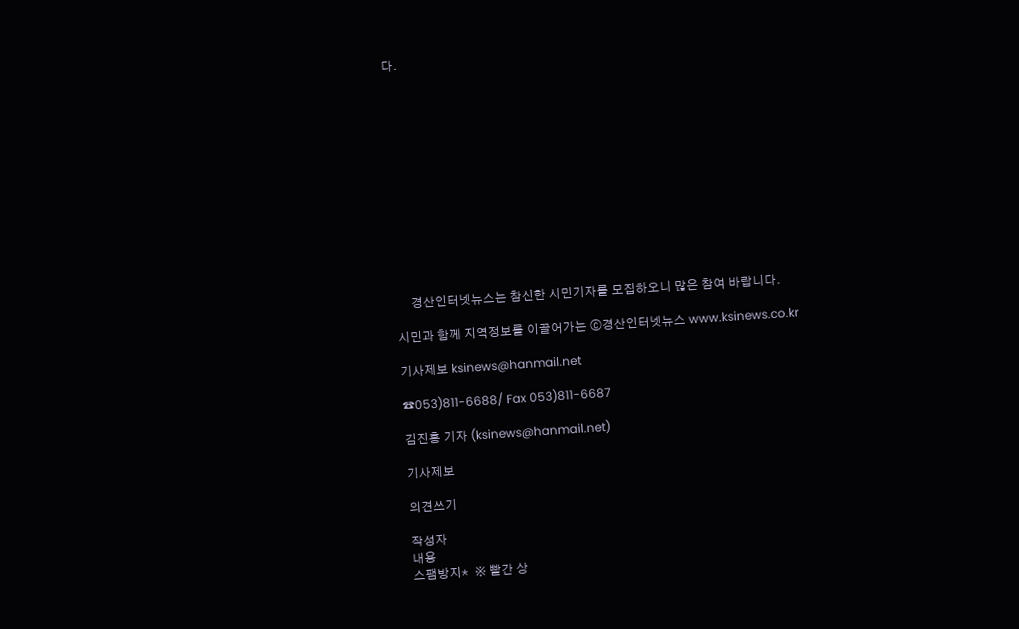다.













     경산인터넷뉴스는 참신한 시민기자를 모집하오니 많은 참여 바랍니다.

시민과 함께 지역정보를 이끌어가는 ⓒ경산인터넷뉴스 www.ksinews.co.kr

기사제보 ksinews@hanmail.net

☎053)811-6688/ Fax 053)811-6687

김진홍 기자 (ksinews@hanmail.net)

기사제보

의견쓰기

작성자
내용
스팸방지*  ※ 빨간 상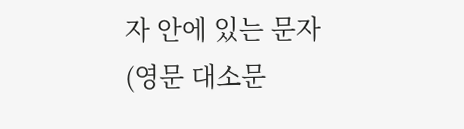자 안에 있는 문자
(영문 대소문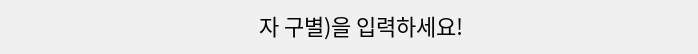자 구별)을 입력하세요!